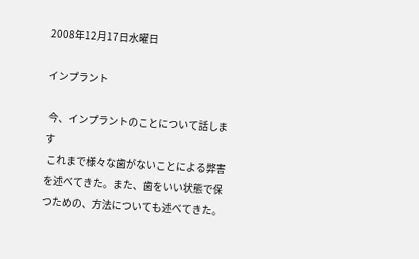2008年12月17日水曜日

インプラント

 今、インプラントのことについて話します
 これまで様々な歯がないことによる弊害を述べてきた。また、歯をいい状態で保つための、方法についても述べてきた。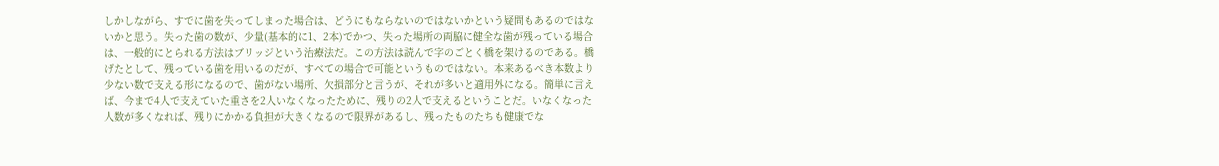しかしながら、すでに歯を失ってしまった場合は、どうにもならないのではないかという疑問もあるのではないかと思う。失った歯の数が、少量(基本的に1、2本)でかつ、失った場所の両脇に健全な歯が残っている場合は、一般的にとられる方法はブリッジという治療法だ。この方法は読んで字のごとく橋を架けるのである。橋げたとして、残っている歯を用いるのだが、すべての場合で可能というものではない。本来あるべき本数より少ない数で支える形になるので、歯がない場所、欠損部分と言うが、それが多いと適用外になる。簡単に言えば、今まで4人で支えていた重さを2人いなくなったために、残りの2人で支えるということだ。いなくなった人数が多くなれば、残りにかかる負担が大きくなるので限界があるし、残ったものたちも健康でな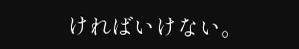ければいけない。